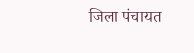जिला पंचायत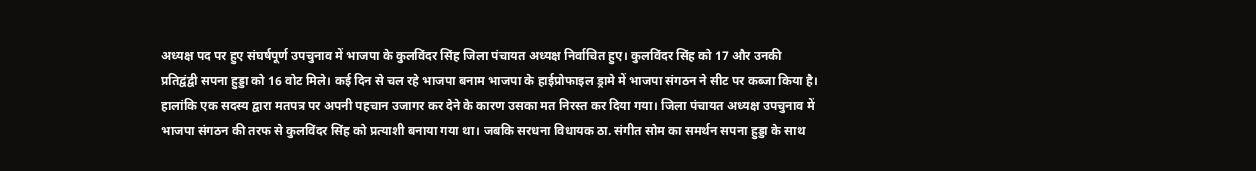अध्यक्ष पद पर हुए संघर्षपूर्ण उपचुनाव में भाजपा के कुलविंदर सिंह जिला पंचायत अध्यक्ष निर्वाचित हुए। कुलविंदर सिंह को 17 और उनकी प्रतिद्वंद्वी सपना हुड्डा को 16 वोट मिले। कई दिन से चल रहे भाजपा बनाम भाजपा के हाईप्रोफाइल ड्रामे में भाजपा संगठन ने सीट पर कब्जा किया है। हालांकि एक सदस्य द्वारा मतपत्र पर अपनी पहचान उजागर कर देने के कारण उसका मत निरस्त कर दिया गया। जिला पंचायत अध्यक्ष उपचुनाव में भाजपा संगठन की तरफ से कुलविंदर सिंह को प्रत्याशी बनाया गया था। जबकि सरधना विधायक ठा. संगीत सोम का समर्थन सपना हुड्डा के साथ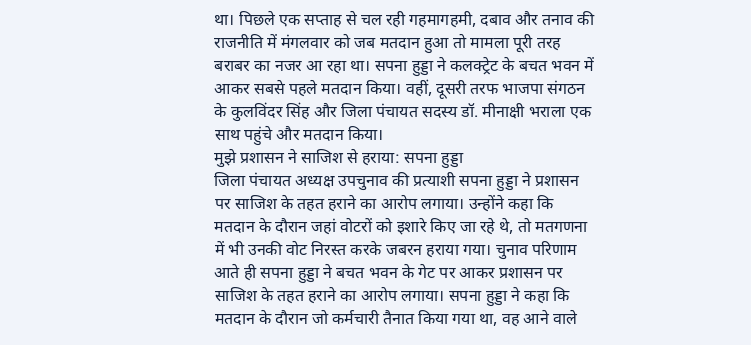था। पिछले एक सप्ताह से चल रही गहमागहमी, दबाव और तनाव की राजनीति में मंगलवार को जब मतदान हुआ तो मामला पूरी तरह बराबर का नजर आ रहा था। सपना हुड्डा ने कलक्ट्रेट के बचत भवन में आकर सबसे पहले मतदान किया। वहीं, दूसरी तरफ भाजपा संगठन के कुलविंदर सिंह और जिला पंचायत सदस्य डॉ. मीनाक्षी भराला एक साथ पहुंचे और मतदान किया।
मुझे प्रशासन ने साजिश से हराया: सपना हुड्डा
जिला पंचायत अध्यक्ष उपचुनाव की प्रत्याशी सपना हुड्डा ने प्रशासन पर साजिश के तहत हराने का आरोप लगाया। उन्होंने कहा कि मतदान के दौरान जहां वोटरों को इशारे किए जा रहे थे, तो मतगणना में भी उनकी वोट निरस्त करके जबरन हराया गया। चुनाव परिणाम आते ही सपना हुड्डा ने बचत भवन के गेट पर आकर प्रशासन पर साजिश के तहत हराने का आरोप लगाया। सपना हुड्डा ने कहा कि मतदान के दौरान जो कर्मचारी तैनात किया गया था, वह आने वाले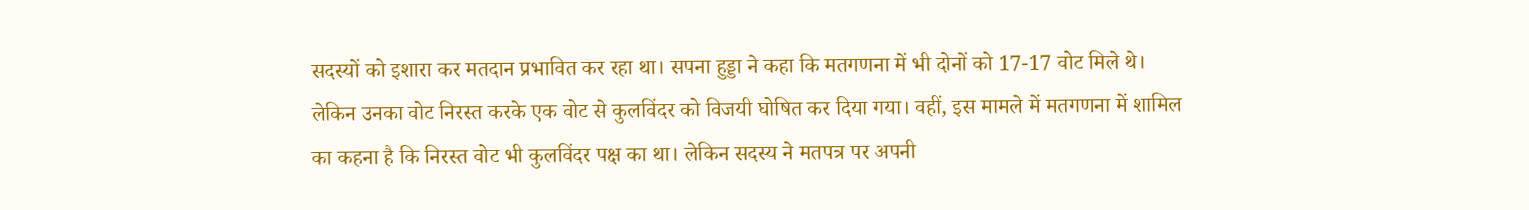सदस्यों को इशारा कर मतदान प्रभावित कर रहा था। सपना हुड्डा ने कहा कि मतगणना में भी दोनों को 17-17 वोट मिले थे। लेकिन उनका वोट निरस्त करके एक वोट से कुलविंदर को विजयी घोषित कर दिया गया। वहीं, इस मामले में मतगणना में शामिल का कहना है कि निरस्त वोट भी कुलविंदर पक्ष का था। लेकिन सदस्य ने मतपत्र पर अपनी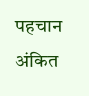पहचान अंकित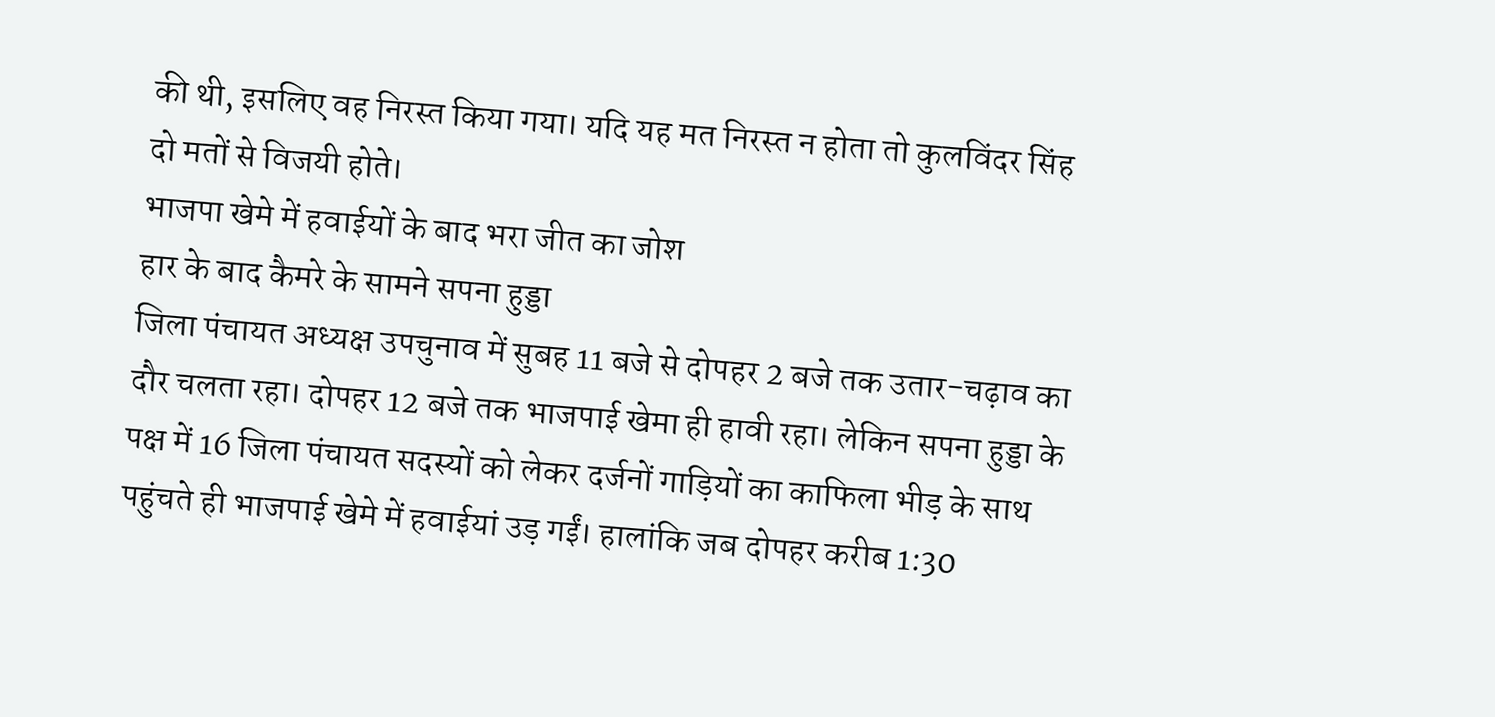की थी, इसलिए वह निरस्त किया गया। यदि यह मत निरस्त न होता तो कुलविंदर सिंह दो मतों से विजयी होते।
भाजपा खेमे में हवाईयों के बाद भरा जीत का जोश
हार के बाद कैमरे के सामने सपना हुड्डा
जिला पंचायत अध्यक्ष उपचुनाव में सुबह 11 बजे से दोपहर 2 बजे तक उतार-चढ़ाव का दौर चलता रहा। दोपहर 12 बजे तक भाजपाई खेमा ही हावी रहा। लेकिन सपना हुड्डा के पक्ष में 16 जिला पंचायत सदस्यों को लेकर दर्जनों गाड़ियों का काफिला भीड़ के साथ पहुंचते ही भाजपाई खेमे में हवाईयां उड़ गईं। हालांकि जब दोपहर करीब 1:30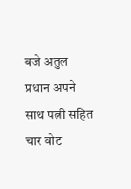बजे अतुल प्रधान अपने साथ पत्नी सहित चार वोट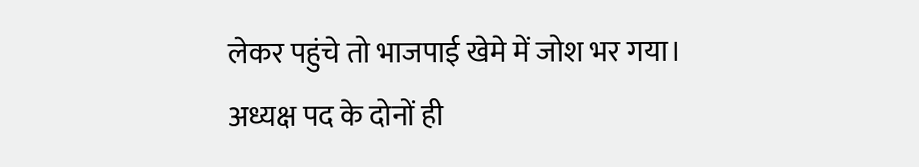लेकर पहुंचे तो भाजपाई खेमे में जोश भर गया।
अध्यक्ष पद के दोनों ही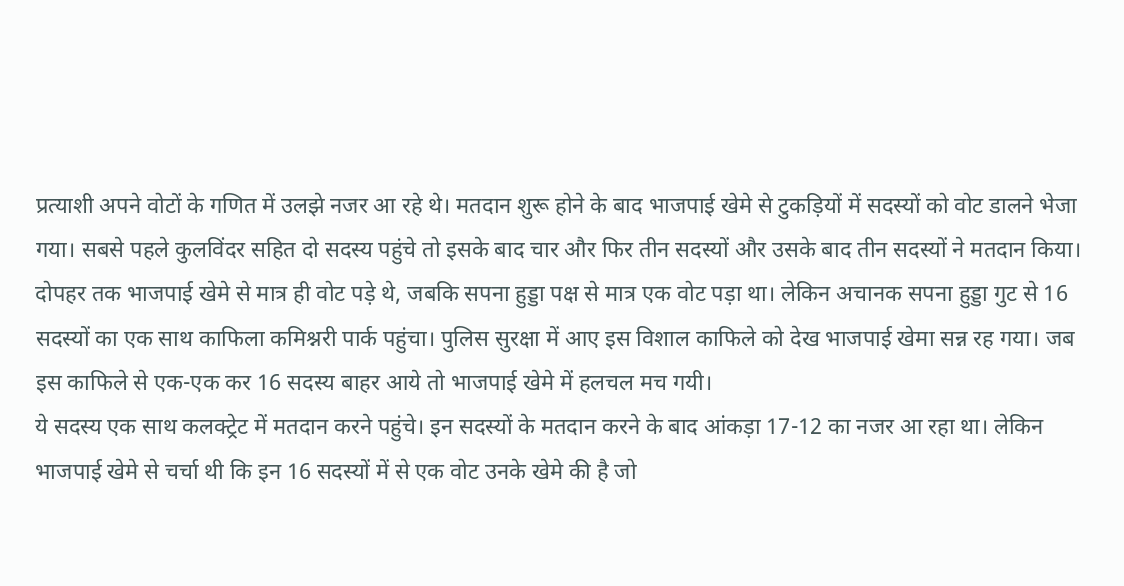प्रत्याशी अपने वोटों के गणित में उलझे नजर आ रहे थे। मतदान शुरू होने के बाद भाजपाई खेमे से टुकड़ियों में सदस्यों को वोट डालने भेजा गया। सबसे पहले कुलविंदर सहित दो सदस्य पहुंचे तो इसके बाद चार और फिर तीन सदस्यों और उसके बाद तीन सदस्यों ने मतदान किया। दोपहर तक भाजपाई खेमे से मात्र ही वोट पड़े थे, जबकि सपना हुड्डा पक्ष से मात्र एक वोट पड़ा था। लेकिन अचानक सपना हुड्डा गुट से 16 सदस्यों का एक साथ काफिला कमिश्नरी पार्क पहुंचा। पुलिस सुरक्षा में आए इस विशाल काफिले को देख भाजपाई खेमा सन्न रह गया। जब इस काफिले से एक-एक कर 16 सदस्य बाहर आये तो भाजपाई खेमे में हलचल मच गयी।
ये सदस्य एक साथ कलक्ट्रेट में मतदान करने पहुंचे। इन सदस्यों के मतदान करने के बाद आंकड़ा 17-12 का नजर आ रहा था। लेकिन भाजपाई खेमे से चर्चा थी कि इन 16 सदस्यों में से एक वोट उनके खेमे की है जो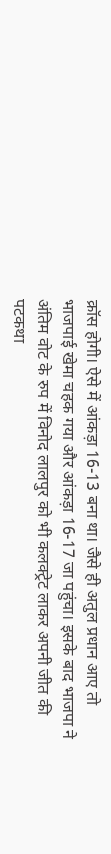क्रॉस होगी। ऐसे में आंकड़ा 16-13 बना था। जैसे ही अतुल प्रधान आए तो भाजपाई खेमा चहक गया और आंकड़ा 16-17 जा पहुंचा। इसके बाद भाजपा ने अंतिम वोट के रुप में विनोद लालपुर को भी कलक्ट्रेट लाकर अपनी जीत की पटकथा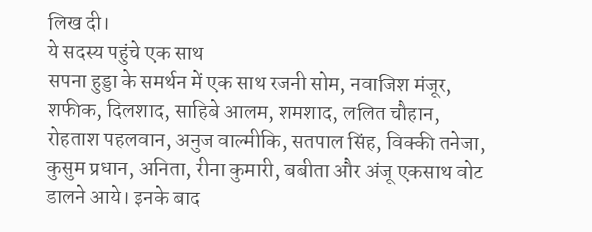लिख दी।
ये सदस्य पहुंचे एक साथ
सपना हुड्डा के समर्थन में एक साथ रजनी सोम, नवाजिश मंजूर, शफीक, दिलशाद, साहिबे आलम, शमशाद, ललित चौहान, रोहताश पहलवान, अनुज वाल्मीकि, सतपाल सिंह, विक्की तनेजा, कुसुम प्रधान, अनिता, रीना कुमारी, बबीता और अंजू एकसाथ वोट डालने आये। इनके बाद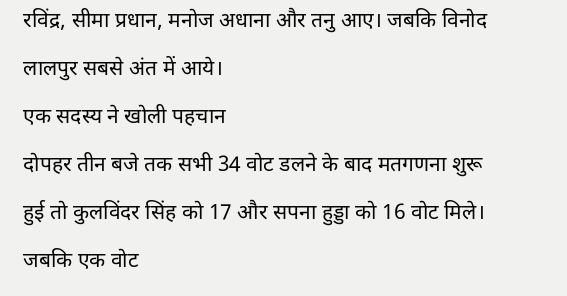रविंद्र, सीमा प्रधान, मनोज अधाना और तनु आए। जबकि विनोद लालपुर सबसे अंत में आये।
एक सदस्य ने खोली पहचान
दोपहर तीन बजे तक सभी 34 वोट डलने के बाद मतगणना शुरू हुई तो कुलविंदर सिंह को 17 और सपना हुड्डा को 16 वोट मिले। जबकि एक वोट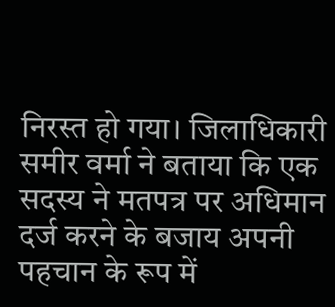निरस्त हो गया। जिलाधिकारी समीर वर्मा ने बताया कि एक सदस्य ने मतपत्र पर अधिमान दर्ज करने के बजाय अपनी पहचान के रूप में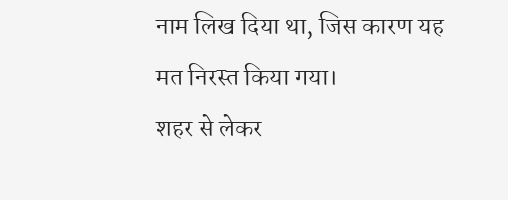नाम लिख दिया था, जिस कारण यह मत निरस्त किया गया।
शहर से लेकर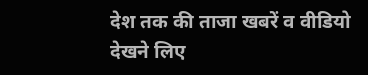देश तक की ताजा खबरें व वीडियो देखने लिए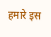हमारे इस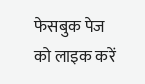फेसबुक पेज को लाइक करें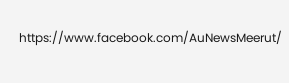https://www.facebook.com/AuNewsMeerut/